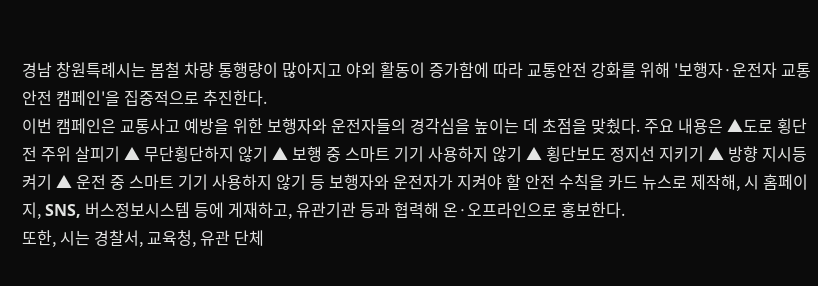경남 창원특례시는 봄철 차량 통행량이 많아지고 야외 활동이 증가함에 따라 교통안전 강화를 위해 '보행자·운전자 교통안전 캠페인'을 집중적으로 추진한다.
이번 캠페인은 교통사고 예방을 위한 보행자와 운전자들의 경각심을 높이는 데 초점을 맞췄다. 주요 내용은 ▲도로 횡단 전 주위 살피기 ▲ 무단횡단하지 않기 ▲ 보행 중 스마트 기기 사용하지 않기 ▲ 횡단보도 정지선 지키기 ▲ 방향 지시등 켜기 ▲ 운전 중 스마트 기기 사용하지 않기 등 보행자와 운전자가 지켜야 할 안전 수칙을 카드 뉴스로 제작해, 시 홈페이지, SNS, 버스정보시스템 등에 게재하고, 유관기관 등과 협력해 온·오프라인으로 홍보한다.
또한, 시는 경찰서, 교육청, 유관 단체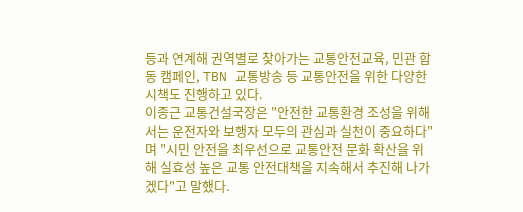등과 연계해 권역별로 찾아가는 교통안전교육, 민관 합동 캠페인, TBN 교통방송 등 교통안전을 위한 다양한 시책도 진행하고 있다.
이종근 교통건설국장은 "안전한 교통환경 조성을 위해서는 운전자와 보행자 모두의 관심과 실천이 중요하다"며 "시민 안전을 최우선으로 교통안전 문화 확산을 위해 실효성 높은 교통 안전대책을 지속해서 추진해 나가겠다"고 말했다.